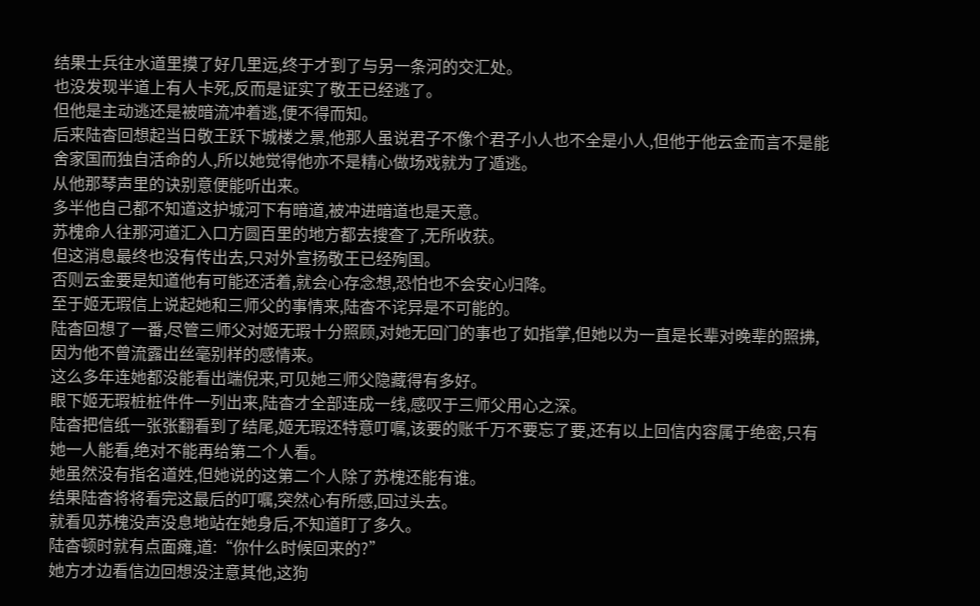结果士兵往水道里摸了好几里远,终于才到了与另一条河的交汇处。
也没发现半道上有人卡死,反而是证实了敬王已经逃了。
但他是主动逃还是被暗流冲着逃,便不得而知。
后来陆杳回想起当日敬王跃下城楼之景,他那人虽说君子不像个君子小人也不全是小人,但他于他云金而言不是能舍家国而独自活命的人,所以她觉得他亦不是精心做场戏就为了遁逃。
从他那琴声里的诀别意便能听出来。
多半他自己都不知道这护城河下有暗道,被冲进暗道也是天意。
苏槐命人往那河道汇入口方圆百里的地方都去搜查了,无所收获。
但这消息最终也没有传出去,只对外宣扬敬王已经殉国。
否则云金要是知道他有可能还活着,就会心存念想,恐怕也不会安心归降。
至于姬无瑕信上说起她和三师父的事情来,陆杳不诧异是不可能的。
陆杳回想了一番,尽管三师父对姬无瑕十分照顾,对她无回门的事也了如指掌,但她以为一直是长辈对晚辈的照拂,因为他不曾流露出丝毫别样的感情来。
这么多年连她都没能看出端倪来,可见她三师父隐藏得有多好。
眼下姬无瑕桩桩件件一列出来,陆杳才全部连成一线,感叹于三师父用心之深。
陆杳把信纸一张张翻看到了结尾,姬无瑕还特意叮嘱,该要的账千万不要忘了要,还有以上回信内容属于绝密,只有她一人能看,绝对不能再给第二个人看。
她虽然没有指名道姓,但她说的这第二个人除了苏槐还能有谁。
结果陆杳将将看完这最后的叮嘱,突然心有所感,回过头去。
就看见苏槐没声没息地站在她身后,不知道盯了多久。
陆杳顿时就有点面瘫,道:“你什么时候回来的?”
她方才边看信边回想没注意其他,这狗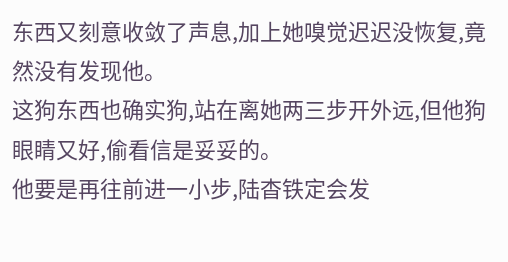东西又刻意收敛了声息,加上她嗅觉迟迟没恢复,竟然没有发现他。
这狗东西也确实狗,站在离她两三步开外远,但他狗眼睛又好,偷看信是妥妥的。
他要是再往前进一小步,陆杳铁定会发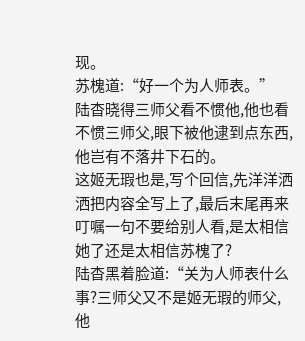现。
苏槐道:“好一个为人师表。”
陆杳晓得三师父看不惯他,他也看不惯三师父,眼下被他逮到点东西,他岂有不落井下石的。
这姬无瑕也是,写个回信,先洋洋洒洒把内容全写上了,最后末尾再来叮嘱一句不要给别人看,是太相信她了还是太相信苏槐了?
陆杳黑着脸道:“关为人师表什么事?三师父又不是姬无瑕的师父,他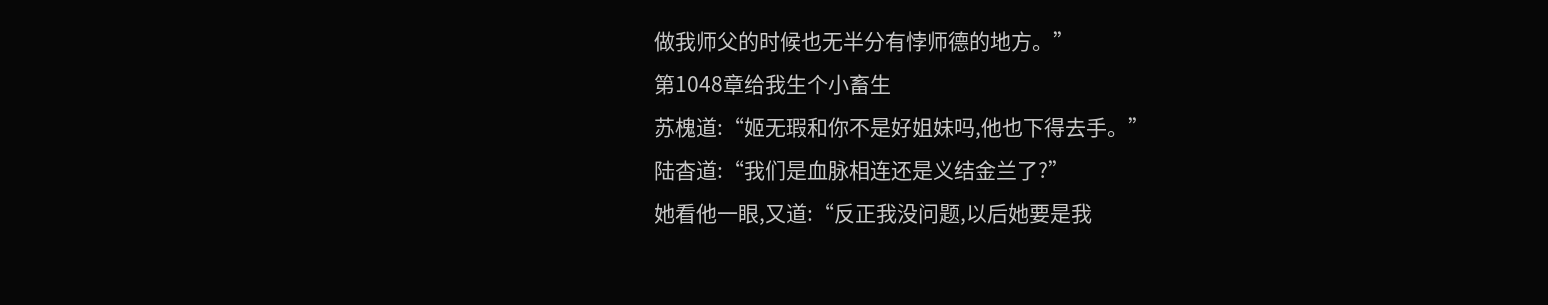做我师父的时候也无半分有悖师德的地方。”
第1048章给我生个小畜生
苏槐道:“姬无瑕和你不是好姐妹吗,他也下得去手。”
陆杳道:“我们是血脉相连还是义结金兰了?”
她看他一眼,又道:“反正我没问题,以后她要是我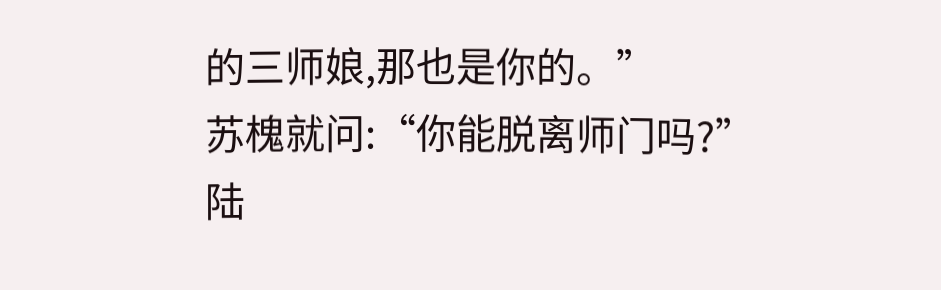的三师娘,那也是你的。”
苏槐就问:“你能脱离师门吗?”
陆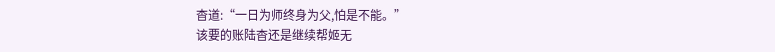杳道:“一日为师终身为父,怕是不能。”
该要的账陆杳还是继续帮姬无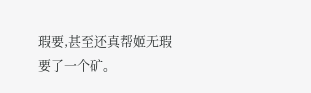瑕要,甚至还真帮姬无瑕要了一个矿。